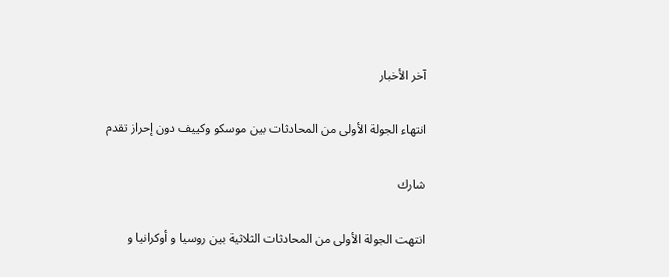آخر الأخبار

انتهاء الجولة الأولى من المحادثات بين موسكو وكييف دون إحراز تقدم

شارك

انتهت الجولة الأولى من المحادثات الثلاثية بين روسيا و أوكرانيا و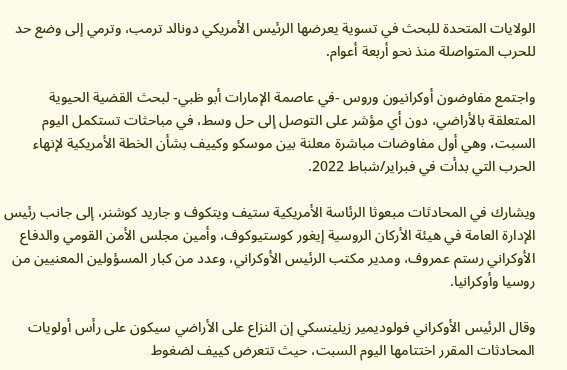الولايات المتحدة للبحث في تسوية يعرضها الرئيس الأمريكي دونالد ترمب، وترمي إلى وضع حد للحرب المتواصلة منذ نحو أربعة أعوام.

واجتمع مفاوضون أوكرانيون وروس -في عاصمة الإمارات أبو ظبي- لبحث القضية الحيوية المتعلقة بالأراضي، دون أي مؤشر على التوصل إلى حل وسط، في مباحثات تستكمل اليوم السبت، وهي أول مفاوضات مباشرة معلنة بين موسكو وكييف بشأن الخطة الأمريكية لإنهاء الحرب التي بدأت في فبراير/شباط 2022.

ويشارك في المحادثات مبعوثا الرئاسة الأمريكية ستيف ويتكوف و جاريد كوشنر، إلى جانب رئيس الإدارة العامة في هيئة الأركان الروسية إيغور كوستيوكوف، وأمين مجلس الأمن القومي والدفاع الأوكراني رستم عمروف، ومدير مكتب الرئيس الأوكراني، وعدد من كبار المسؤولين المعنيين من روسيا وأوكرانيا.

وقال الرئيس الأوكراني فولوديمير زيلينسكي إن النزاع على الأراضي سيكون على رأس أولويات المحادثات المقرر اختتامها اليوم السبت، حيث تتعرض كييف لضغوط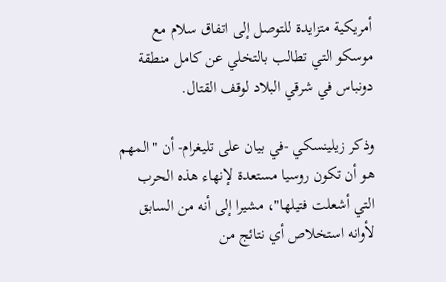أمريكية متزايدة للتوصل إلى اتفاق سلام مع موسكو التي تطالب بالتخلي عن كامل منطقة دونباس في شرقي البلاد لوقف القتال.

وذكر زيلينسكي -في بيان على تليغرام- أن "المهم هو أن تكون روسيا مستعدة لإنهاء هذه الحرب التي أشعلت فتيلها"، مشيرا إلى أنه من السابق لأوانه استخلاص أي نتائج من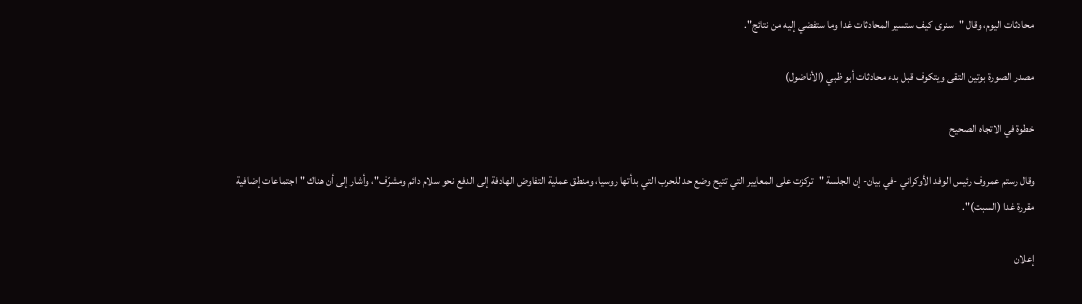محادثات اليوم، وقال "سنرى كيف ستسير المحادثات غدا وما ستفضي إليه من نتائج".

مصدر الصورة بوتين التقى ويتكوف قبل بدء محادثات أبو ظبي (الأناضول)

خطوة في الاتجاه الصحيح

وقال رستم عمروف رئيس الوفد الأوكراني -في بيان- إن الجلسة "تركزت على المعايير التي تتيح وضع حد للحرب التي بدأتها روسيا، ومنطق عملية التفاوض الهادفة إلى الدفع نحو سلام دائم ومشرّف"، وأشار إلى أن هناك "اجتماعات إضافية مقررة غدا (السبت)".

إعلان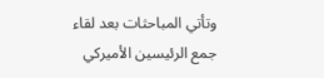وتأتي المباحثات بعد لقاء جمع الرئيسين الأميركي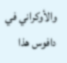والأوكراني في دافوس هذا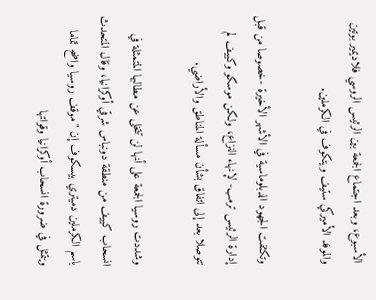الأسبوع، وبعد اجتماع الجمعة بين الرئيس الروسي فلاديمير بوتين والموفد الأميركي ستيف ويتكوف في الكرملين.

وتكثفت الجهود الدبلوماسية في الأشهر الأخيرة -خصوصا من قبل إدارة الرئيس ترمب- لإنهاء النزاع، ولكن موسكو وكييف لم تتوصلا بعد إلى اتفاق بشأن مسألة المناطق والأراضي.

وشددت روسيا الجمعة على أنها لن تتخلى عن مطالبها المتمثلة في انسحاب كييف من منطقة دونباس شرقي أوكرانيا، وقال المتحدث باسم الكرملين دميتري بيسكوف إن "موقف روسيا واضح تماما ويتمثل في ضرورة انسحاب أوكرانيا وقواتها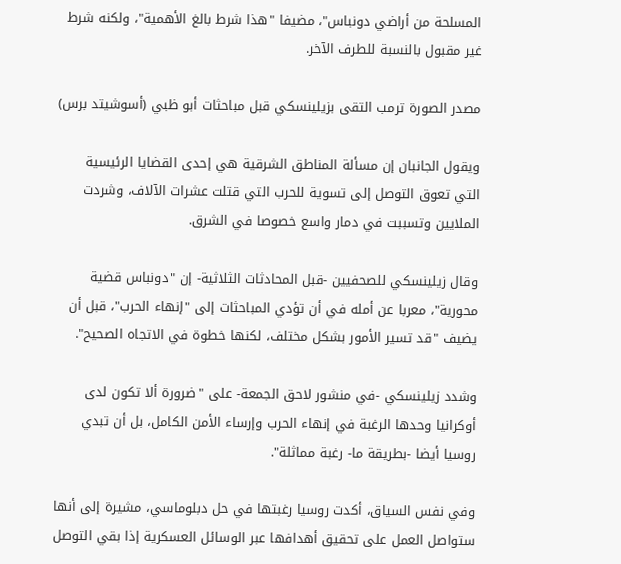المسلحة من أراضي دونباس"، مضيفا "هذا شرط بالغ الأهمية"، ولكنه شرط غير مقبول بالنسبة للطرف الآخر.

مصدر الصورة ترمب التقى بزيلينسكي قبل مباحثات أبو ظبي (أسوشيتد برس)

ويقول الجانبان إن مسألة المناطق الشرقية هي إحدى القضايا الرئيسية التي تعوق التوصل إلى تسوية للحرب التي قتلت عشرات الآلاف، وشردت الملايين وتسببت في دمار واسع خصوصا في الشرق.

وقال زيلينسكي للصحفيين -قبل المحادثات الثلاثية- إن "دونباس قضية محورية"، معربا عن أمله في أن تؤدي المباحثات إلى "إنهاء الحرب"، قبل أن يضيف "قد تسير الأمور بشكل مختلف، لكنها خطوة في الاتجاه الصحيح".

وشدد زيلينسكي -في منشور لاحق الجمعة- على "ضرورة ألا تكون لدى أوكرانيا وحدها الرغبة في إنهاء الحرب وإرساء الأمن الكامل، بل أن تبدي روسيا أيضا -بطريقة ما- رغبة مماثلة".

وفي نفس السياق، أكدت روسيا رغبتها في حل دبلوماسي، مشيرة إلى أنها ستواصل العمل على تحقيق أهدافها عبر الوسائل العسكرية إذا بقي التوصل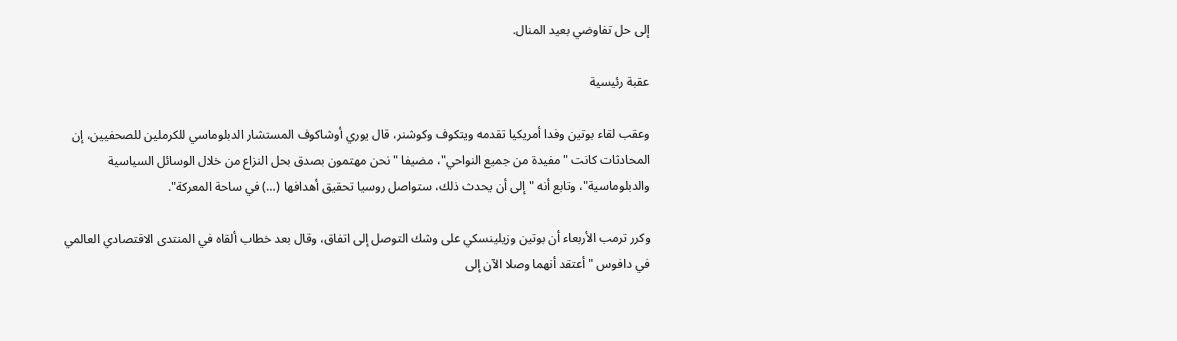إلى حل تفاوضي بعيد المنال.

عقبة رئيسية

وعقب لقاء بوتين وفدا أمريكيا تقدمه ويتكوف وكوشنر، قال يوري أوشاكوف المستشار الدبلوماسي للكرملين للصحفيين، إن المحادثات كانت "مفيدة من جميع النواحي"، مضيفا "نحن مهتمون بصدق بحل النزاع من خلال الوسائل السياسية والدبلوماسية"، وتابع أنه "إلى أن يحدث ذلك، ستواصل روسيا تحقيق أهدافها (…) في ساحة المعركة".

وكرر ترمب الأربعاء أن بوتين وزيلينسكي على وشك التوصل إلى اتفاق، وقال بعد خطاب ألقاه في المنتدى الاقتصادي العالمي في دافوس "أعتقد أنهما وصلا الآن إلى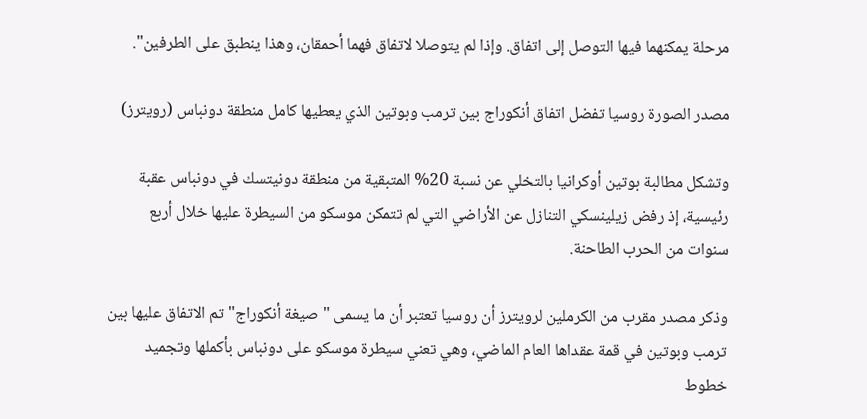مرحلة يمكنهما فيها التوصل إلى اتفاق. وإذا لم يتوصلا لاتفاق فهما أحمقان، وهذا ينطبق على الطرفين".

مصدر الصورة روسيا تفضل اتفاق أنكوراج بين ترمب وبوتين الذي يعطيها كامل منطقة دونباس (رويترز)

وتشكل مطالبة بوتين أوكرانيا بالتخلي عن نسبة 20% المتبقية من منطقة دونيتسك في دونباس عقبة رئيسية، إذ رفض زيلينسكي التنازل عن الأراضي التي لم تتمكن موسكو من السيطرة عليها خلال أربع سنوات من الحرب الطاحنة.

وذكر مصدر مقرب من الكرملين لرويترز أن روسيا تعتبر أن ما يسمى "صيغة أنكوراج" تم الاتفاق عليها بين ترمب وبوتين في قمة عقداها العام الماضي، وهي تعني سيطرة موسكو على دونباس بأكملها وتجميد خطوط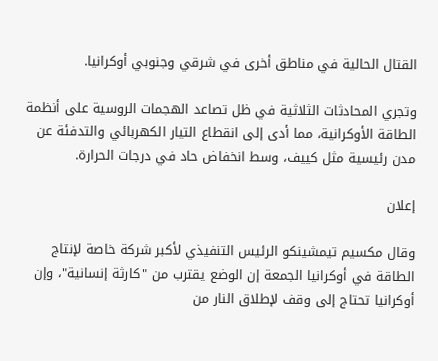القتال الحالية في مناطق أخرى في شرقي وجنوبي أوكرانيا.

وتجري المحادثات الثلاثية في ظل تصاعد الهجمات الروسية على أنظمة الطاقة الأوكرانية، مما أدى إلى انقطاع التيار الكهربائي والتدفئة عن مدن رئيسية مثل كييف، وسط انخفاض حاد في درجات الحرارة.

إعلان

وقال مكسيم تيمشينكو الرئيس التنفيذي لأكبر شركة خاصة لإنتاج الطاقة في أوكرانيا الجمعة إن الوضع يقترب من "كارثة إنسانية"، وإن أوكرانيا تحتاج إلى وقف لإطلاق النار من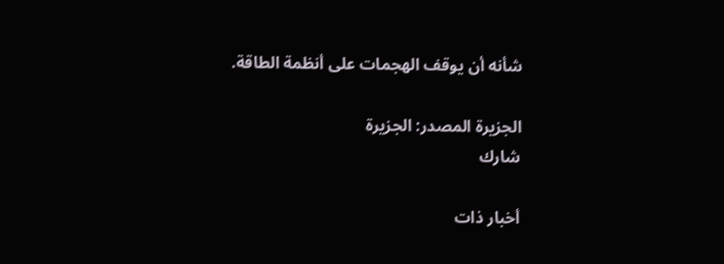شأنه أن يوقف الهجمات على أنظمة الطاقة.

الجزيرة المصدر: الجزيرة
شارك

أخبار ذات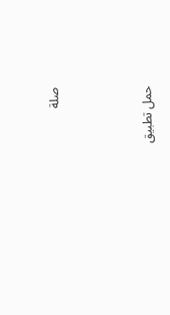صلة



حمل تطبيق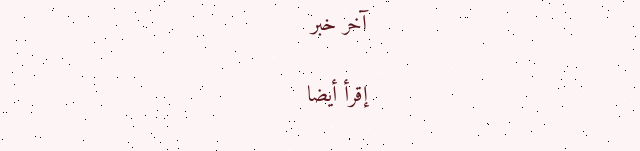آخر خبر

إقرأ أيضا